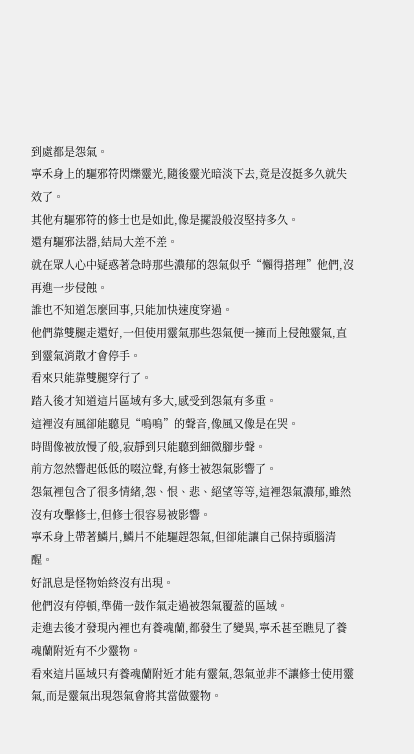到處都是怨氣。
寧禾身上的驅邪符閃爍靈光,隨後靈光暗淡下去,竟是沒挺多久就失效了。
其他有驅邪符的修士也是如此,像是擺設般沒堅持多久。
還有驅邪法器,結局大差不差。
就在眾人心中疑惑著急時那些濃郁的怨氣似乎“懶得搭理”他們,沒再進一步侵蝕。
誰也不知道怎麼回事,只能加快速度穿過。
他們靠雙腿走還好,一但使用靈氣那些怨氣便一擁而上侵蝕靈氣,直到靈氣消散才會停手。
看來只能靠雙腿穿行了。
踏入後才知道這片區域有多大,感受到怨氣有多重。
這裡沒有風卻能聽見“嗚嗚”的聲音,像風又像是在哭。
時間像被放慢了般,寂靜到只能聽到細微腳步聲。
前方忽然響起低低的啜泣聲,有修士被怨氣影響了。
怨氣裡包含了很多情緒,怨、恨、悲、絕望等等,這裡怨氣濃郁,雖然沒有攻擊修士,但修士很容易被影響。
寧禾身上帶著鱗片,鱗片不能驅趕怨氣,但卻能讓自己保持頭腦清醒。
好訊息是怪物始終沒有出現。
他們沒有停頓,準備一鼓作氣走過被怨氣覆蓋的區域。
走進去後才發現內裡也有養魂蘭,都發生了變異,寧禾甚至瞧見了養魂蘭附近有不少靈物。
看來這片區域只有養魂蘭附近才能有靈氣,怨氣並非不讓修士使用靈氣,而是靈氣出現怨氣會將其當做靈物。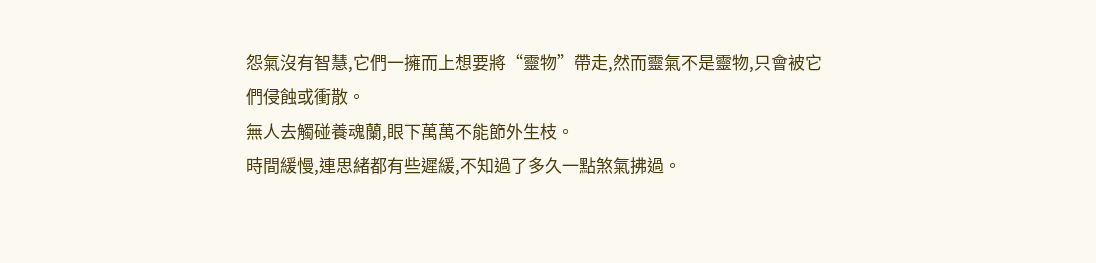怨氣沒有智慧,它們一擁而上想要將“靈物”帶走,然而靈氣不是靈物,只會被它們侵蝕或衝散。
無人去觸碰養魂蘭,眼下萬萬不能節外生枝。
時間緩慢,連思緒都有些遲緩,不知過了多久一點煞氣拂過。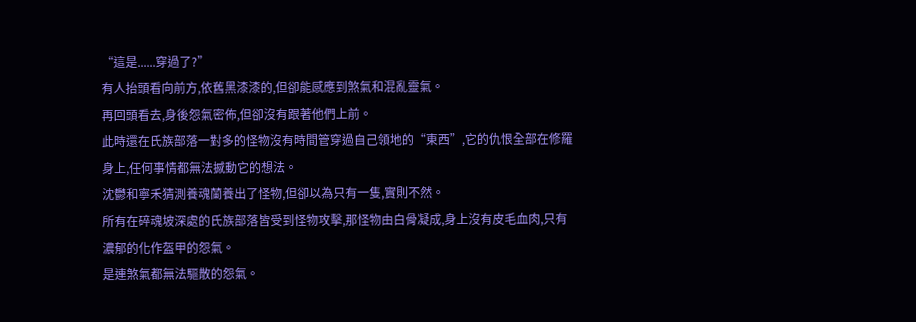“這是......穿過了?”
有人抬頭看向前方,依舊黑漆漆的,但卻能感應到煞氣和混亂靈氣。
再回頭看去,身後怨氣密佈,但卻沒有跟著他們上前。
此時還在氏族部落一對多的怪物沒有時間管穿過自己領地的“東西”,它的仇恨全部在修羅身上,任何事情都無法撼動它的想法。
沈鬱和寧禾猜測養魂蘭養出了怪物,但卻以為只有一隻,實則不然。
所有在碎魂坡深處的氏族部落皆受到怪物攻擊,那怪物由白骨凝成,身上沒有皮毛血肉,只有濃郁的化作盔甲的怨氣。
是連煞氣都無法驅散的怨氣。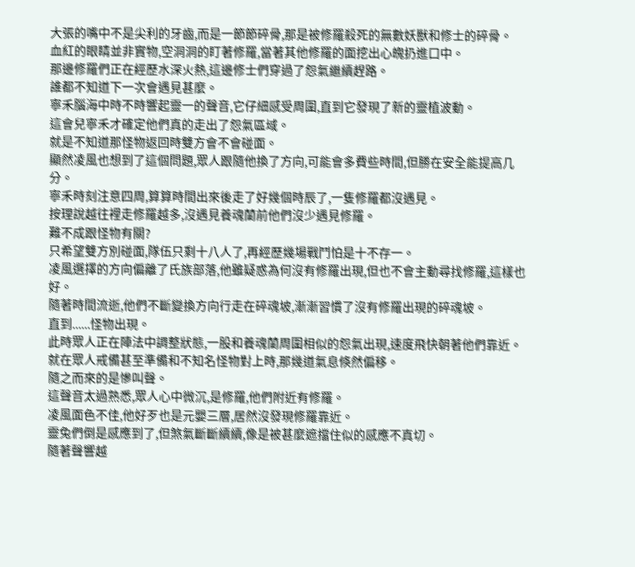大張的嘴中不是尖利的牙齒,而是一節節碎骨,那是被修羅殺死的無數妖獸和修士的碎骨。
血紅的眼睛並非實物,空洞洞的盯著修羅,當著其他修羅的面挖出心魄扔進口中。
那邊修羅們正在經歷水深火熱,這邊修士們穿過了怨氣繼續趕路。
誰都不知道下一次會遇見甚麼。
寧禾腦海中時不時響起靈一的聲音,它仔細感受周圍,直到它發現了新的靈植波動。
這會兒寧禾才確定他們真的走出了怨氣區域。
就是不知道那怪物返回時雙方會不會碰面。
顯然凌風也想到了這個問題,眾人跟隨他換了方向,可能會多費些時間,但勝在安全能提高几分。
寧禾時刻注意四周,算算時間出來後走了好幾個時辰了,一隻修羅都沒遇見。
按理說越往裡走修羅越多,沒遇見養魂蘭前他們沒少遇見修羅。
難不成跟怪物有關?
只希望雙方別碰面,隊伍只剩十八人了,再經歷幾場戰鬥怕是十不存一。
凌風選擇的方向偏離了氏族部落,他雖疑惑為何沒有修羅出現,但也不會主動尋找修羅,這樣也好。
隨著時間流逝,他們不斷變換方向行走在碎魂坡,漸漸習慣了沒有修羅出現的碎魂坡。
直到......怪物出現。
此時眾人正在陣法中調整狀態,一股和養魂蘭周圍相似的怨氣出現,速度飛快朝著他們靠近。
就在眾人戒備甚至準備和不知名怪物對上時,那幾道氣息倏然偏移。
隨之而來的是慘叫聲。
這聲音太過熟悉,眾人心中微沉,是修羅,他們附近有修羅。
凌風面色不佳,他好歹也是元嬰三層,居然沒發現修羅靠近。
靈兔們倒是感應到了,但煞氣斷斷續續,像是被甚麼遮擋住似的感應不真切。
隨著聲響越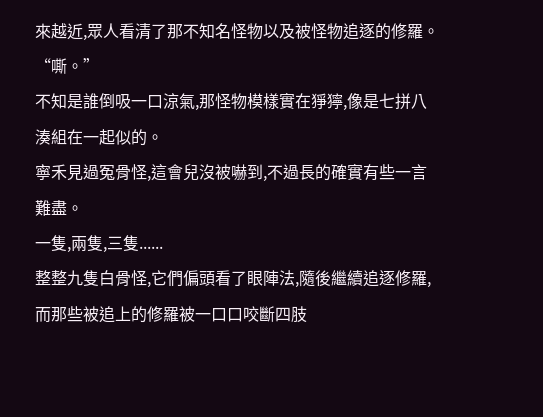來越近,眾人看清了那不知名怪物以及被怪物追逐的修羅。
“嘶。”
不知是誰倒吸一口涼氣,那怪物模樣實在猙獰,像是七拼八湊組在一起似的。
寧禾見過冤骨怪,這會兒沒被嚇到,不過長的確實有些一言難盡。
一隻,兩隻,三隻......
整整九隻白骨怪,它們偏頭看了眼陣法,隨後繼續追逐修羅,而那些被追上的修羅被一口口咬斷四肢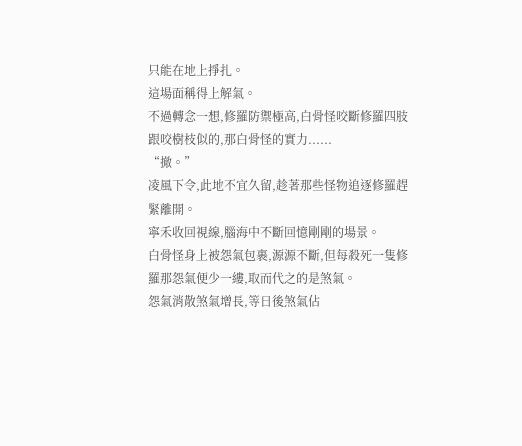只能在地上掙扎。
這場面稱得上解氣。
不過轉念一想,修羅防禦極高,白骨怪咬斷修羅四肢跟咬樹枝似的,那白骨怪的實力......
“撤。”
凌風下令,此地不宜久留,趁著那些怪物追逐修羅趕緊離開。
寧禾收回視線,腦海中不斷回憶剛剛的場景。
白骨怪身上被怨氣包裹,源源不斷,但每殺死一隻修羅那怨氣便少一縷,取而代之的是煞氣。
怨氣消散煞氣增長,等日後煞氣佔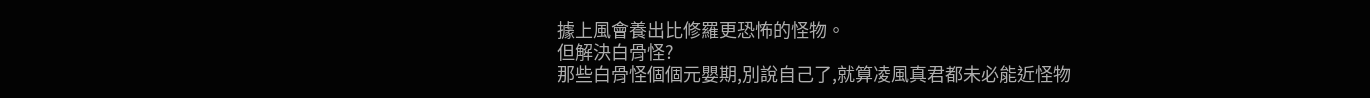據上風會養出比修羅更恐怖的怪物。
但解決白骨怪?
那些白骨怪個個元嬰期,別說自己了,就算凌風真君都未必能近怪物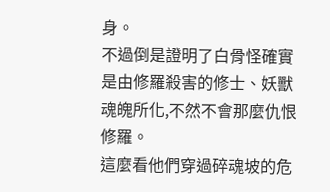身。
不過倒是證明了白骨怪確實是由修羅殺害的修士、妖獸魂魄所化,不然不會那麼仇恨修羅。
這麼看他們穿過碎魂坡的危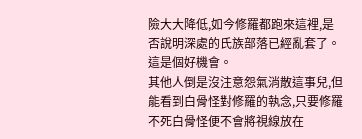險大大降低,如今修羅都跑來這裡,是否說明深處的氏族部落已經亂套了。
這是個好機會。
其他人倒是沒注意怨氣消散這事兒,但能看到白骨怪對修羅的執念,只要修羅不死白骨怪便不會將視線放在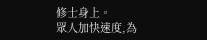修士身上。
眾人加快速度,為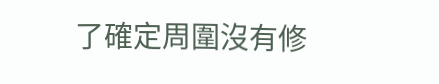了確定周圍沒有修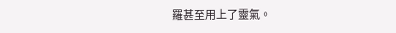羅甚至用上了靈氣。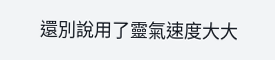還別說用了靈氣速度大大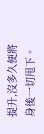提升,沒多久便將身後一切甩下。